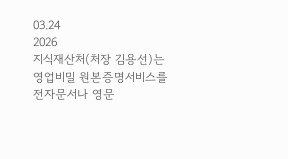03.24
2026
지식재산처(처장 김용선)는 영업비밀 원본증명서비스를 전자문서나 영문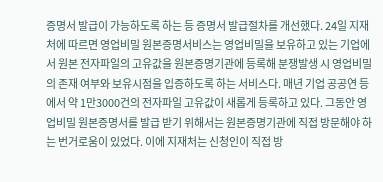증명서 발급이 가능하도록 하는 등 증명서 발급절차를 개선했다. 24일 지재처에 따르면 영업비밀 원본증명서비스는 영업비밀을 보유하고 있는 기업에서 원본 전자파일의 고유값을 원본증명기관에 등록해 분쟁발생 시 영업비밀의 존재 여부와 보유시점을 입증하도록 하는 서비스다. 매년 기업 공공연 등에서 약 1만3000건의 전자파일 고유값이 새롭게 등록하고 있다. 그동안 영업비밀 원본증명서를 발급 받기 위해서는 원본증명기관에 직접 방문해야 하는 번거로움이 있었다. 이에 지재처는 신청인이 직접 방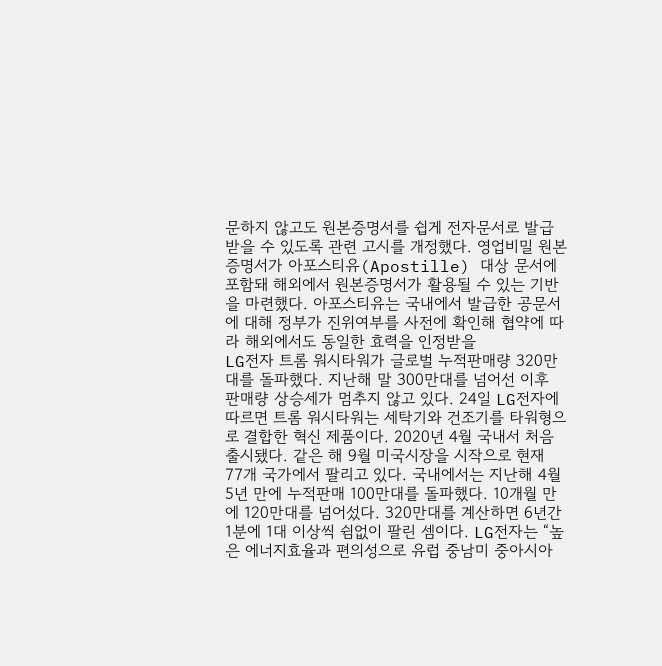문하지 않고도 원본증명서를 쉽게 전자문서로 발급받을 수 있도록 관련 고시를 개정했다. 영업비밀 원본증명서가 아포스티유(Apostille) 대상 문서에 포함돼 해외에서 원본증명서가 활용될 수 있는 기반을 마련했다. 아포스티유는 국내에서 발급한 공문서에 대해 정부가 진위여부를 사전에 확인해 협약에 따라 해외에서도 동일한 효력을 인정받을
LG전자 트롬 워시타워가 글로벌 누적판매량 320만대를 돌파했다. 지난해 말 300만대를 넘어선 이후 판매량 상승세가 멈추지 않고 있다. 24일 LG전자에 따르면 트롬 워시타워는 세탁기와 건조기를 타워형으로 결합한 혁신 제품이다. 2020년 4월 국내서 처음 출시됐다. 같은 해 9월 미국시장을 시작으로 현재 77개 국가에서 팔리고 있다. 국내에서는 지난해 4월 5년 만에 누적판매 100만대를 돌파했다. 10개월 만에 120만대를 넘어섰다. 320만대를 계산하면 6년간 1분에 1대 이상씩 쉼없이 팔린 셈이다. LG전자는 “높은 에너지효율과 편의성으로 유럽 중남미 중아시아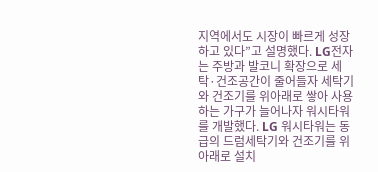지역에서도 시장이 빠르게 성장하고 있다”고 설명했다. LG전자는 주방과 발코니 확장으로 세탁·건조공간이 줄어들자 세탁기와 건조기를 위아래로 쌓아 사용하는 가구가 늘어나자 워시타워를 개발했다. LG 워시타워는 동급의 드럼세탁기와 건조기를 위아래로 설치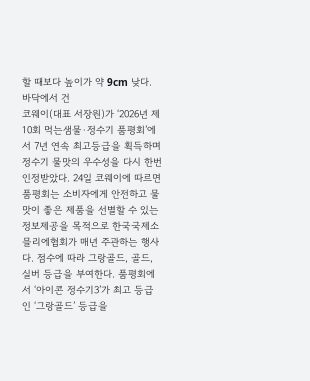할 때보다 높이가 약 9cm 낮다. 바닥에서 건
코웨이(대표 서장원)가 ‘2026년 제10회 먹는샘물·정수기 품평회’에서 7년 연속 최고등급을 획득하며 정수기 물맛의 우수성을 다시 한번 인정받았다. 24일 코웨이에 따르면 품평회는 소비자에게 안전하고 물맛이 좋은 제품을 선별할 수 있는 정보제공을 목적으로 한국국제소믈리에협회가 매년 주관하는 행사다. 점수에 따라 그랑골드, 골드, 실버 등급을 부여한다. 품평회에서 ‘아이콘 정수기3’가 최고 등급인 ‘그랑골드’ 등급을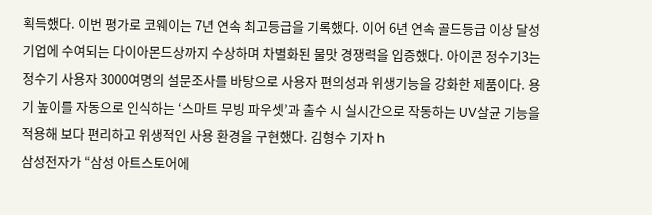획득했다. 이번 평가로 코웨이는 7년 연속 최고등급을 기록했다. 이어 6년 연속 골드등급 이상 달성 기업에 수여되는 다이아몬드상까지 수상하며 차별화된 물맛 경쟁력을 입증했다. 아이콘 정수기3는 정수기 사용자 3000여명의 설문조사를 바탕으로 사용자 편의성과 위생기능을 강화한 제품이다. 용기 높이를 자동으로 인식하는 ‘스마트 무빙 파우셋’과 출수 시 실시간으로 작동하는 UV살균 기능을 적용해 보다 편리하고 위생적인 사용 환경을 구현했다. 김형수 기자 h
삼성전자가 “삼성 아트스토어에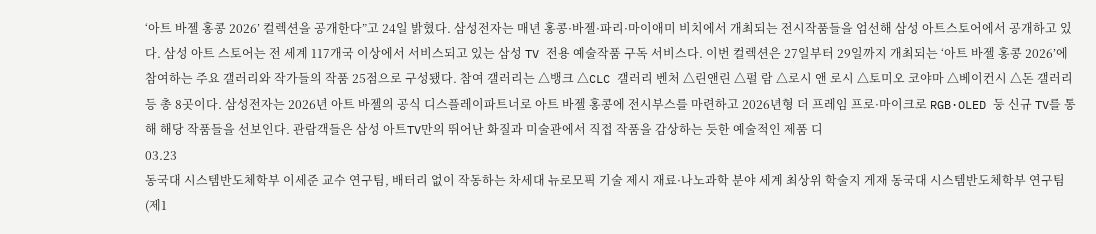‘아트 바젤 홍콩 2026’ 컬렉션을 공개한다”고 24일 밝혔다. 삼성전자는 매년 홍콩·바젤·파리·마이애미 비치에서 개최되는 전시작품들을 엄선해 삼성 아트스토어에서 공개하고 있다. 삼성 아트 스토어는 전 세계 117개국 이상에서 서비스되고 있는 삼성 TV 전용 예술작품 구독 서비스다. 이번 컬렉션은 27일부터 29일까지 개최되는 ‘아트 바젤 홍콩 2026’에 참여하는 주요 갤러리와 작가들의 작품 25점으로 구성됐다. 참여 갤러리는 △뱅크 △CLC 갤러리 벤처 △린앤린 △펄 람 △로시 앤 로시 △토미오 코야마 △베이컨시 △돈 갤러리 등 총 8곳이다. 삼성전자는 2026년 아트 바젤의 공식 디스플레이파트너로 아트 바젤 홍콩에 전시부스를 마련하고 2026년형 더 프레임 프로·마이크로 RGB·OLED 둥 신규 TV를 통해 해당 작품들을 선보인다. 관람객들은 삼성 아트TV만의 뛰어난 화질과 미술관에서 직접 작품을 감상하는 듯한 예술적인 제품 디
03.23
동국대 시스템반도체학부 이세준 교수 연구팀, 배터리 없이 작동하는 차세대 뉴로모픽 기술 제시 재료·나노과학 분야 세계 최상위 학술지 게재 동국대 시스템반도체학부 연구팀(제1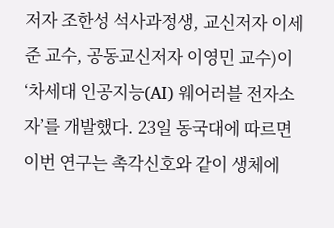저자 조한성 석사과정생, 교신저자 이세준 교수, 공동교신저자 이영민 교수)이 ‘차세대 인공지능(AI) 웨어러블 전자소자’를 개발했다. 23일 동국대에 따르면 이번 연구는 촉각신호와 같이 생체에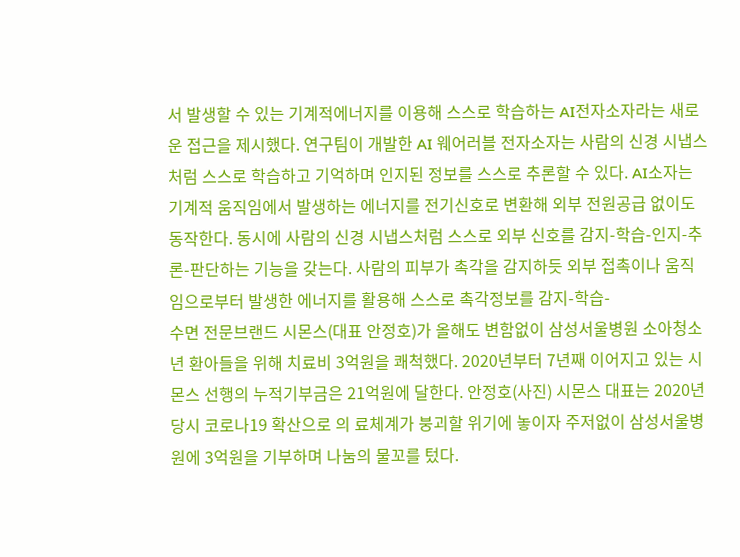서 발생할 수 있는 기계적에너지를 이용해 스스로 학습하는 AI전자소자라는 새로운 접근을 제시했다. 연구팀이 개발한 AI 웨어러블 전자소자는 사람의 신경 시냅스처럼 스스로 학습하고 기억하며 인지된 정보를 스스로 추론할 수 있다. AI소자는 기계적 움직임에서 발생하는 에너지를 전기신호로 변환해 외부 전원공급 없이도 동작한다. 동시에 사람의 신경 시냅스처럼 스스로 외부 신호를 감지-학습-인지-추론-판단하는 기능을 갖는다. 사람의 피부가 촉각을 감지하듯 외부 접촉이나 움직임으로부터 발생한 에너지를 활용해 스스로 촉각정보를 감지-학습-
수면 전문브랜드 시몬스(대표 안정호)가 올해도 변함없이 삼성서울병원 소아청소년 환아들을 위해 치료비 3억원을 쾌척했다. 2020년부터 7년째 이어지고 있는 시몬스 선행의 누적기부금은 21억원에 달한다. 안정호(사진) 시몬스 대표는 2020년 당시 코로나19 확산으로 의 료체계가 붕괴할 위기에 놓이자 주저없이 삼성서울병원에 3억원을 기부하며 나눔의 물꼬를 텄다.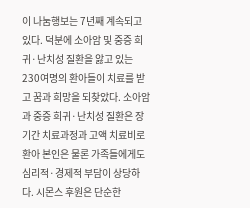이 나눔행보는 7년째 계속되고 있다. 덕분에 소아암 및 중증 희귀·난치성 질환을 앓고 있는 230여명의 환아들이 치료를 받고 꿈과 희망을 되찾았다. 소아암과 중증 희귀·난치성 질환은 장기간 치료과정과 고액 치료비로 환아 본인은 물론 가족들에게도 심리적·경제적 부담이 상당하다. 시몬스 후원은 단순한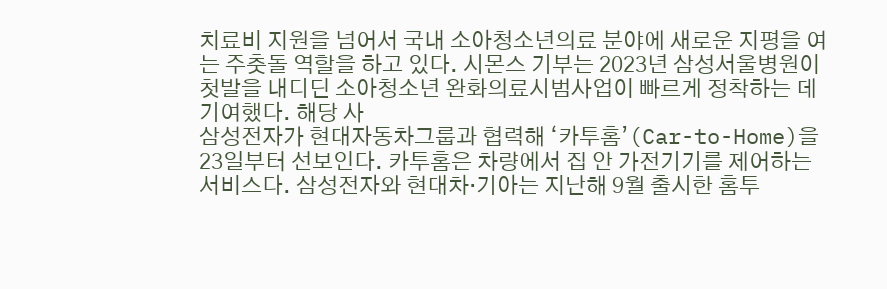치료비 지원을 넘어서 국내 소아청소년의료 분야에 새로운 지평을 여는 주춧돌 역할을 하고 있다. 시몬스 기부는 2023년 삼성서울병원이 첫발을 내디딘 소아청소년 완화의료시범사업이 빠르게 정착하는 데 기여했다. 해당 사
삼성전자가 현대자동차그룹과 협력해 ‘카투홈’(Car-to-Home)을 23일부터 선보인다. 카투홈은 차량에서 집 안 가전기기를 제어하는 서비스다. 삼성전자와 현대차·기아는 지난해 9월 출시한 홈투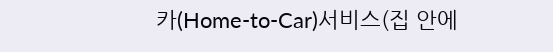카(Home-to-Car)서비스(집 안에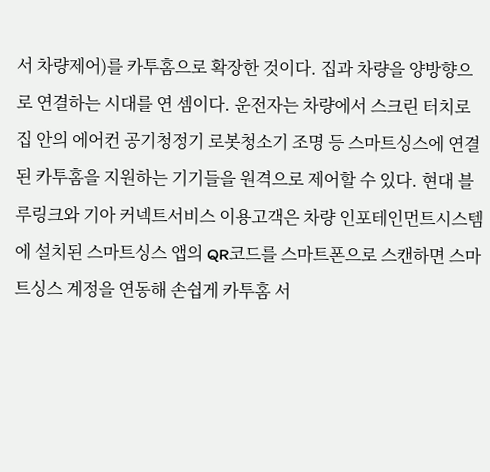서 차량제어)를 카투홈으로 확장한 것이다. 집과 차량을 양방향으로 연결하는 시대를 연 셈이다. 운전자는 차량에서 스크린 터치로 집 안의 에어컨 공기청정기 로봇청소기 조명 등 스마트싱스에 연결된 카투홈을 지원하는 기기들을 원격으로 제어할 수 있다. 현대 블루링크와 기아 커넥트서비스 이용고객은 차량 인포테인먼트시스템에 설치된 스마트싱스 앱의 QR코드를 스마트폰으로 스캔하면 스마트싱스 계정을 연동해 손쉽게 카투홈 서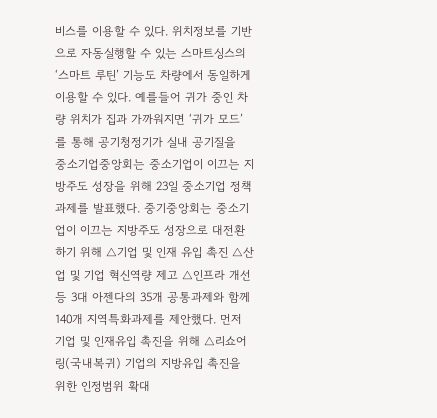비스를 이용할 수 있다. 위치정보를 기반으로 자동실행할 수 있는 스마트싱스의 ‘스마트 루틴’ 기능도 차량에서 동일하게 이용할 수 있다. 예를들어 귀가 중인 차량 위치가 집과 가까워지면 ‘귀가 모드’를 통해 공기청정기가 실내 공기질을
중소기업중앙회는 중소기업이 이끄는 지방주도 성장을 위해 23일 중소기업 정책과제를 발표했다. 중기중앙회는 중소기업이 이끄는 지방주도 성장으로 대전환하기 위해 △기업 및 인재 유입 촉진 △산업 및 기업 혁신역량 제고 △인프라 개선 등 3대 아젠다의 35개 공통과제와 함께 140개 지역특화과제를 제안했다. 먼저 기업 및 인재유입 촉진을 위해 △리쇼어링(국내복귀) 기업의 지방유입 촉진을 위한 인정범위 확대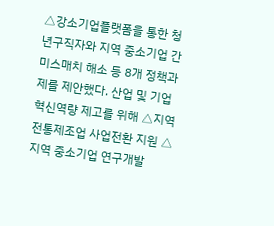△강소기업플랫폼을 통한 청년구직자와 지역 중소기업 간 미스매치 해소 등 8개 정책과제를 제안했다. 산업 및 기업 혁신역량 제고를 위해 △지역 전통제조업 사업전환 지원 △지역 중소기업 연구개발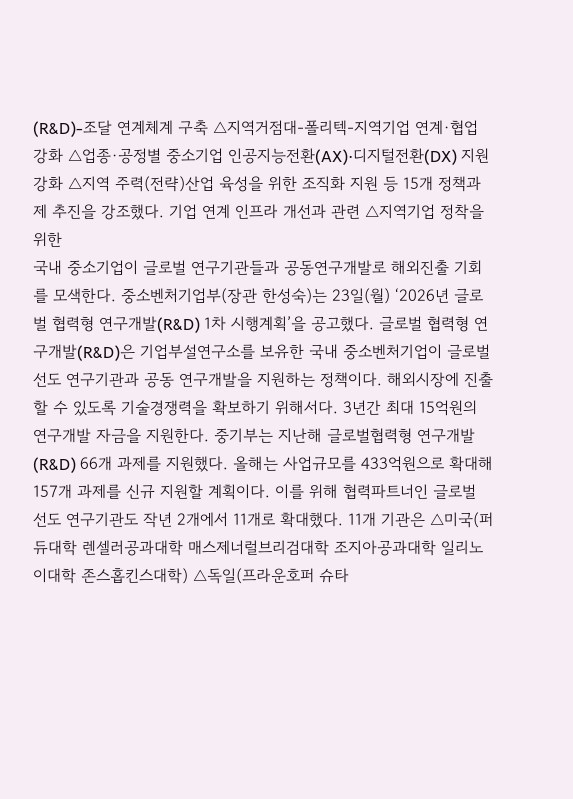(R&D)-조달 연계체계 구축 △지역거점대-폴리텍-지역기업 연계·협업 강화 △업종·공정별 중소기업 인공지능전환(AX)·디지털전환(DX) 지원 강화 △지역 주력(전략)산업 육성을 위한 조직화 지원 등 15개 정책과제 추진을 강조했다. 기업 연계 인프라 개선과 관련 △지역기업 정착을 위한
국내 중소기업이 글로벌 연구기관들과 공동연구개발로 해외진출 기회를 모색한다. 중소벤처기업부(장관 한성숙)는 23일(월) ‘2026년 글로벌 협력형 연구개발(R&D) 1차 시행계획’을 공고했다. 글로벌 협력형 연구개발(R&D)은 기업부설연구소를 보유한 국내 중소벤처기업이 글로벌 선도 연구기관과 공동 연구개발을 지원하는 정책이다. 해외시장에 진출할 수 있도록 기술경쟁력을 확보하기 위해서다. 3년간 최대 15억원의 연구개발 자금을 지원한다. 중기부는 지난해 글로벌협력형 연구개발(R&D) 66개 과제를 지원했다. 올해는 사업규모를 433억원으로 확대해 157개 과제를 신규 지원할 계획이다. 이를 위해 협력파트너인 글로벌 선도 연구기관도 작년 2개에서 11개로 확대했다. 11개 기관은 △미국(퍼듀대학 렌셀러공과대학 매스제너럴브리검대학 조지아공과대학 일리노이대학 존스홉킨스대학) △독일(프라운호퍼 슈타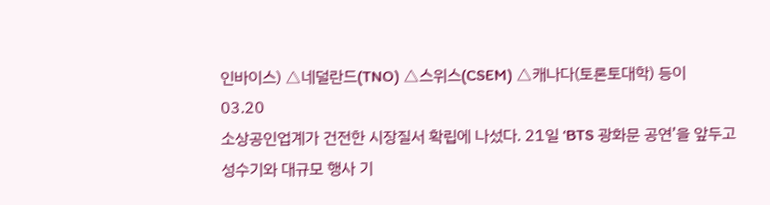인바이스) △네덜란드(TNO) △스위스(CSEM) △캐나다(토론토대학) 등이
03.20
소상공인업계가 건전한 시장질서 확립에 나섰다. 21일 ‘BTS 광화문 공연’을 앞두고 성수기와 대규모 행사 기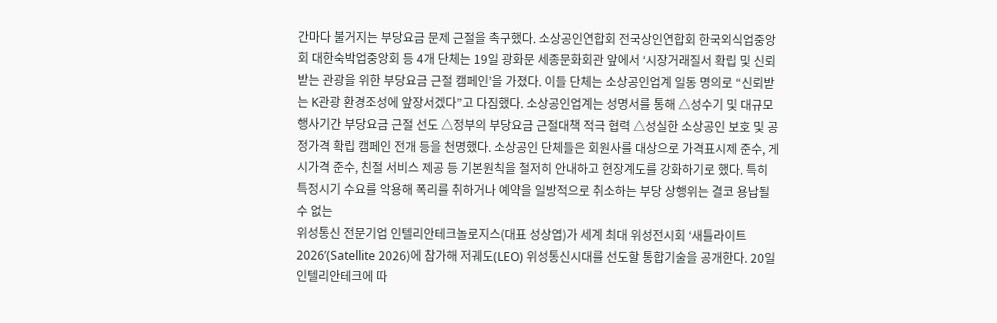간마다 불거지는 부당요금 문제 근절을 촉구했다. 소상공인연합회 전국상인연합회 한국외식업중앙회 대한숙박업중앙회 등 4개 단체는 19일 광화문 세종문화회관 앞에서 ‘시장거래질서 확립 및 신뢰받는 관광을 위한 부당요금 근절 캠페인’을 가졌다. 이들 단체는 소상공인업계 일동 명의로 “신뢰받는 K관광 환경조성에 앞장서겠다”고 다짐했다. 소상공인업계는 성명서를 통해 △성수기 및 대규모 행사기간 부당요금 근절 선도 △정부의 부당요금 근절대책 적극 협력 △성실한 소상공인 보호 및 공정가격 확립 캠페인 전개 등을 천명했다. 소상공인 단체들은 회원사를 대상으로 가격표시제 준수, 게시가격 준수, 친절 서비스 제공 등 기본원칙을 철저히 안내하고 현장계도를 강화하기로 했다. 특히 특정시기 수요를 악용해 폭리를 취하거나 예약을 일방적으로 취소하는 부당 상행위는 결코 용납될 수 없는
위성통신 전문기업 인텔리안테크놀로지스(대표 성상엽)가 세계 최대 위성전시회 ‘새틀라이트 2026’(Satellite 2026)에 참가해 저궤도(LEO) 위성통신시대를 선도할 통합기술을 공개한다. 20일 인텔리안테크에 따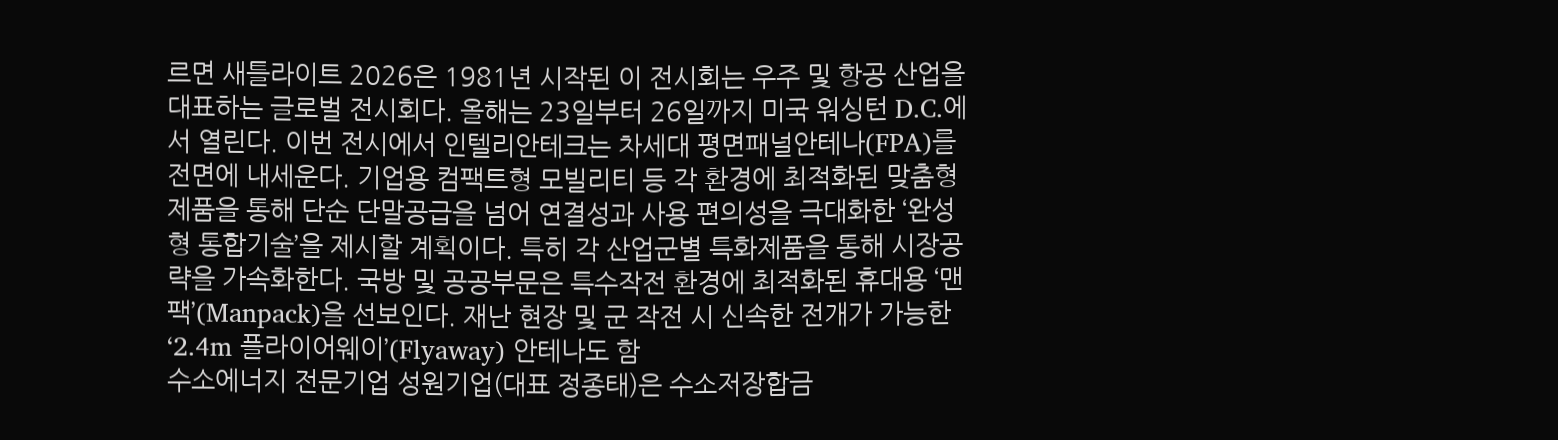르면 새틀라이트 2026은 1981년 시작된 이 전시회는 우주 및 항공 산업을 대표하는 글로벌 전시회다. 올해는 23일부터 26일까지 미국 워싱턴 D.C.에서 열린다. 이번 전시에서 인텔리안테크는 차세대 평면패널안테나(FPA)를 전면에 내세운다. 기업용 컴팩트형 모빌리티 등 각 환경에 최적화된 맞춤형 제품을 통해 단순 단말공급을 넘어 연결성과 사용 편의성을 극대화한 ‘완성형 통합기술’을 제시할 계획이다. 특히 각 산업군별 특화제품을 통해 시장공략을 가속화한다. 국방 및 공공부문은 특수작전 환경에 최적화된 휴대용 ‘맨팩’(Manpack)을 선보인다. 재난 현장 및 군 작전 시 신속한 전개가 가능한 ‘2.4m 플라이어웨이’(Flyaway) 안테나도 함
수소에너지 전문기업 성원기업(대표 정종태)은 수소저장합금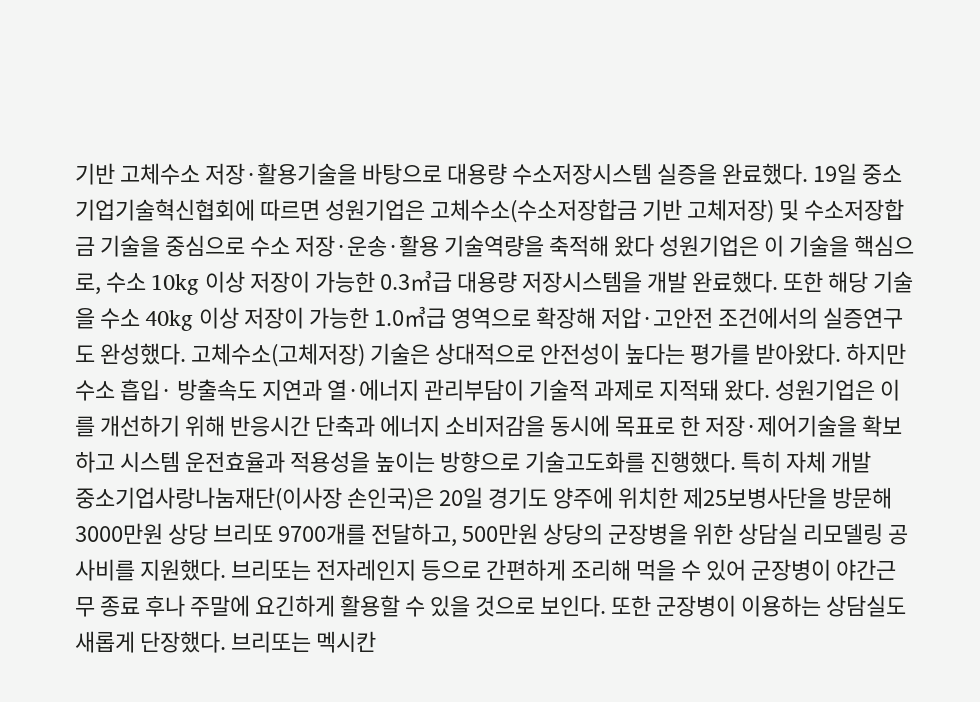기반 고체수소 저장·활용기술을 바탕으로 대용량 수소저장시스템 실증을 완료했다. 19일 중소기업기술혁신협회에 따르면 성원기업은 고체수소(수소저장합금 기반 고체저장) 및 수소저장합금 기술을 중심으로 수소 저장·운송·활용 기술역량을 축적해 왔다 성원기업은 이 기술을 핵심으로, 수소 10kg 이상 저장이 가능한 0.3㎥급 대용량 저장시스템을 개발 완료했다. 또한 해당 기술을 수소 40kg 이상 저장이 가능한 1.0㎥급 영역으로 확장해 저압·고안전 조건에서의 실증연구도 완성했다. 고체수소(고체저장) 기술은 상대적으로 안전성이 높다는 평가를 받아왔다. 하지만 수소 흡입· 방출속도 지연과 열·에너지 관리부담이 기술적 과제로 지적돼 왔다. 성원기업은 이를 개선하기 위해 반응시간 단축과 에너지 소비저감을 동시에 목표로 한 저장·제어기술을 확보하고 시스템 운전효율과 적용성을 높이는 방향으로 기술고도화를 진행했다. 특히 자체 개발
중소기업사랑나눔재단(이사장 손인국)은 20일 경기도 양주에 위치한 제25보병사단을 방문해 3000만원 상당 브리또 9700개를 전달하고, 500만원 상당의 군장병을 위한 상담실 리모델링 공사비를 지원했다. 브리또는 전자레인지 등으로 간편하게 조리해 먹을 수 있어 군장병이 야간근무 종료 후나 주말에 요긴하게 활용할 수 있을 것으로 보인다. 또한 군장병이 이용하는 상담실도 새롭게 단장했다. 브리또는 멕시칸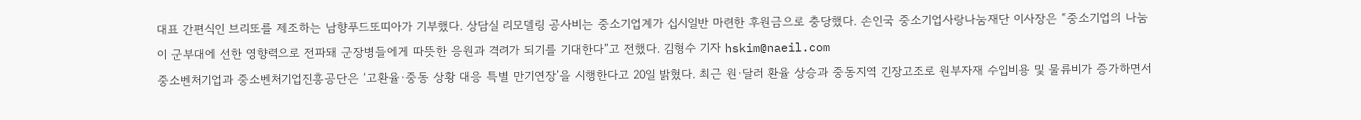대표 간편식인 브리또를 제조하는 남향푸드또띠아가 기부했다. 상담실 리모델링 공사비는 중소기업계가 십시일반 마련한 후원금으로 충당했다. 손인국 중소기업사랑나눔재단 이사장은 “중소기업의 나눔이 군부대에 선한 영향력으로 전파돼 군장병들에게 따뜻한 응원과 격려가 되기를 기대한다”고 전했다. 김형수 기자 hskim@naeil.com
중소벤처기업과 중소벤처기업진흥공단은 ‘고환율·중동 상황 대응 특별 만기연장’을 시행한다고 20일 밝혔다. 최근 원·달러 환율 상승과 중동지역 긴장고조로 원부자재 수입비용 및 물류비가 증가하면서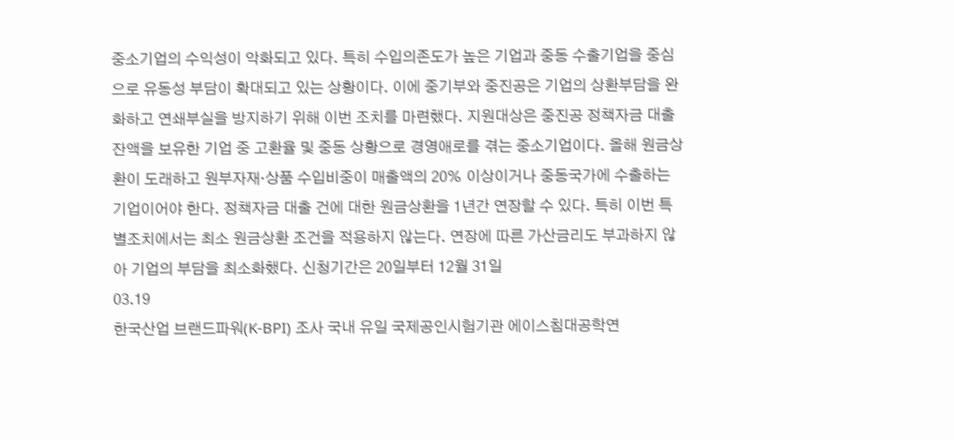중소기업의 수익성이 악화되고 있다. 특히 수입의존도가 높은 기업과 중동 수출기업을 중심으로 유동성 부담이 확대되고 있는 상황이다. 이에 중기부와 중진공은 기업의 상환부담을 완화하고 연쇄부실을 방지하기 위해 이번 조치를 마련했다. 지원대상은 중진공 정책자금 대출잔액을 보유한 기업 중 고환율 및 중동 상황으로 경영애로를 겪는 중소기업이다. 올해 원금상환이 도래하고 원부자재·상품 수입비중이 매출액의 20% 이상이거나 중동국가에 수출하는 기업이어야 한다. 정책자금 대출 건에 대한 원금상환을 1년간 연장할 수 있다. 특히 이번 특별조치에서는 최소 원금상환 조건을 적용하지 않는다. 연장에 따른 가산금리도 부과하지 않아 기업의 부담을 최소화했다. 신청기간은 20일부터 12월 31일
03.19
한국산업 브랜드파워(K-BPI) 조사 국내 유일 국제공인시험기관 에이스침대공학연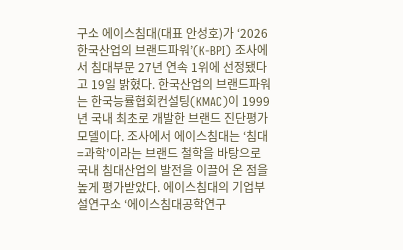구소 에이스침대(대표 안성호)가 ‘2026 한국산업의 브랜드파워’(K-BPI) 조사에서 침대부문 27년 연속 1위에 선정됐다고 19일 밝혔다. 한국산업의 브랜드파워는 한국능률협회컨설팅(KMAC)이 1999년 국내 최초로 개발한 브랜드 진단평가 모델이다. 조사에서 에이스침대는 ‘침대=과학’이라는 브랜드 철학을 바탕으로 국내 침대산업의 발전을 이끌어 온 점을 높게 평가받았다. 에이스침대의 기업부설연구소 ‘에이스침대공학연구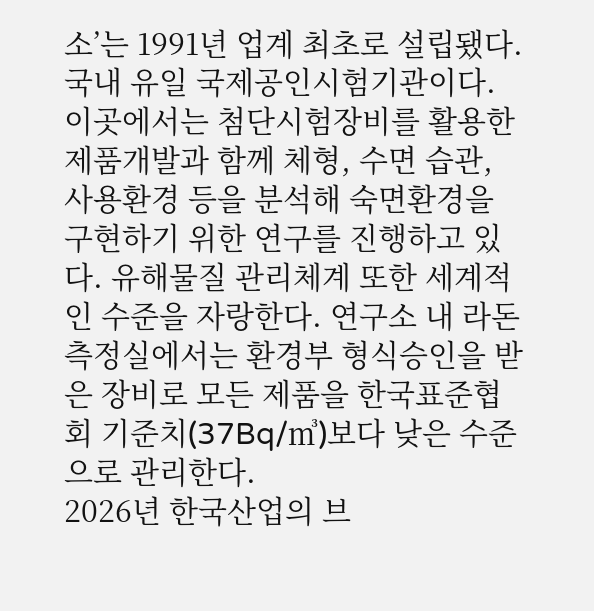소’는 1991년 업계 최초로 설립됐다. 국내 유일 국제공인시험기관이다. 이곳에서는 첨단시험장비를 활용한 제품개발과 함께 체형, 수면 습관, 사용환경 등을 분석해 숙면환경을 구현하기 위한 연구를 진행하고 있다. 유해물질 관리체계 또한 세계적인 수준을 자랑한다. 연구소 내 라돈 측정실에서는 환경부 형식승인을 받은 장비로 모든 제품을 한국표준협회 기준치(37Bq/㎥)보다 낮은 수준으로 관리한다.
2026년 한국산업의 브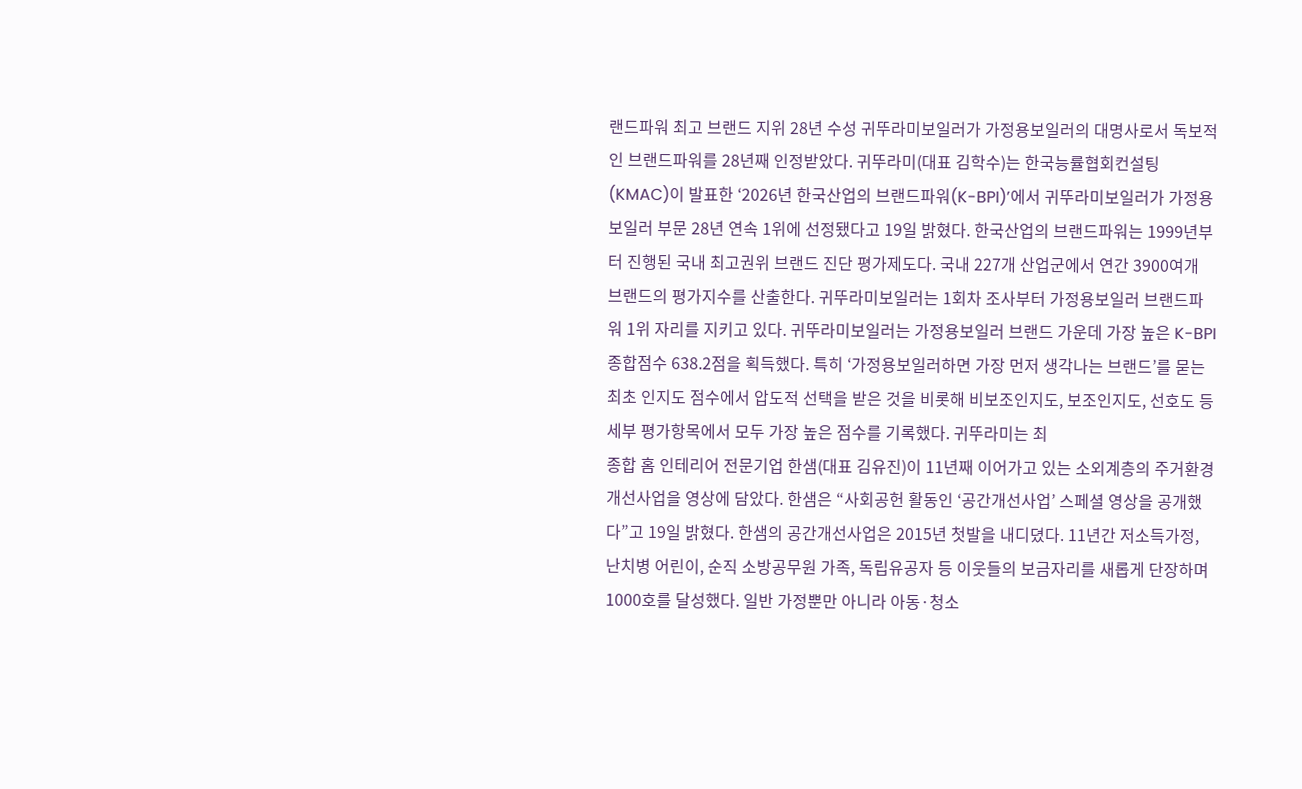랜드파워 최고 브랜드 지위 28년 수성 귀뚜라미보일러가 가정용보일러의 대명사로서 독보적인 브랜드파워를 28년째 인정받았다. 귀뚜라미(대표 김학수)는 한국능률협회컨설팅(KMAC)이 발표한 ‘2026년 한국산업의 브랜드파워(K-BPI)’에서 귀뚜라미보일러가 가정용보일러 부문 28년 연속 1위에 선정됐다고 19일 밝혔다. 한국산업의 브랜드파워는 1999년부터 진행된 국내 최고권위 브랜드 진단 평가제도다. 국내 227개 산업군에서 연간 3900여개 브랜드의 평가지수를 산출한다. 귀뚜라미보일러는 1회차 조사부터 가정용보일러 브랜드파워 1위 자리를 지키고 있다. 귀뚜라미보일러는 가정용보일러 브랜드 가운데 가장 높은 K-BPI 종합점수 638.2점을 획득했다. 특히 ‘가정용보일러하면 가장 먼저 생각나는 브랜드’를 묻는 최초 인지도 점수에서 압도적 선택을 받은 것을 비롯해 비보조인지도, 보조인지도, 선호도 등 세부 평가항목에서 모두 가장 높은 점수를 기록했다. 귀뚜라미는 최
종합 홈 인테리어 전문기업 한샘(대표 김유진)이 11년째 이어가고 있는 소외계층의 주거환경 개선사업을 영상에 담았다. 한샘은 “사회공헌 활동인 ‘공간개선사업’ 스페셜 영상을 공개했다”고 19일 밝혔다. 한샘의 공간개선사업은 2015년 첫발을 내디뎠다. 11년간 저소득가정, 난치병 어린이, 순직 소방공무원 가족, 독립유공자 등 이웃들의 보금자리를 새롭게 단장하며 1000호를 달성했다. 일반 가정뿐만 아니라 아동·청소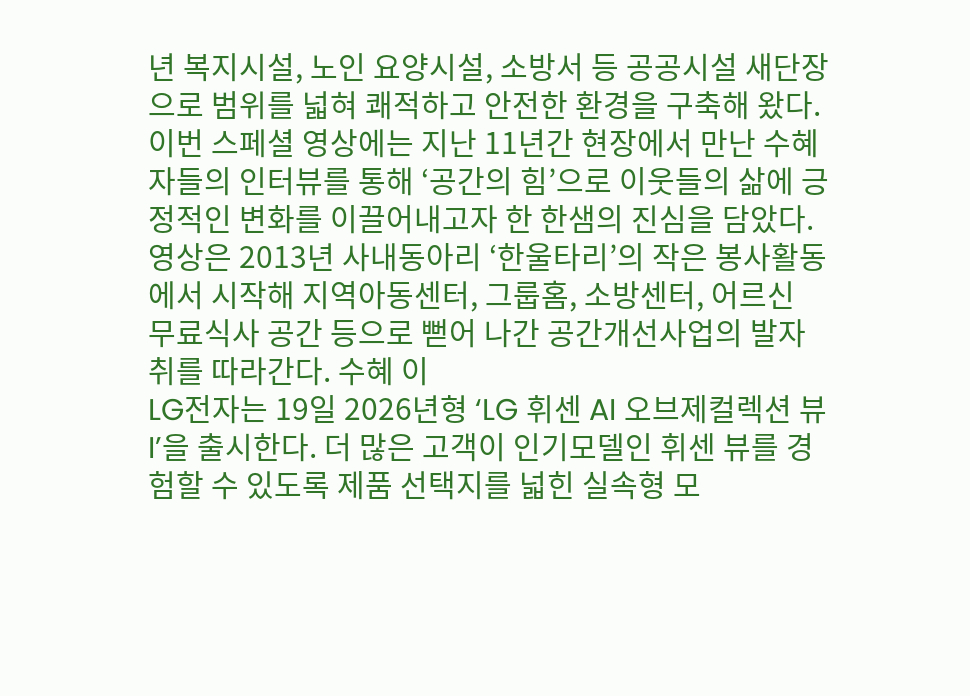년 복지시설, 노인 요양시설, 소방서 등 공공시설 새단장으로 범위를 넓혀 쾌적하고 안전한 환경을 구축해 왔다. 이번 스페셜 영상에는 지난 11년간 현장에서 만난 수혜자들의 인터뷰를 통해 ‘공간의 힘’으로 이웃들의 삶에 긍정적인 변화를 이끌어내고자 한 한샘의 진심을 담았다. 영상은 2013년 사내동아리 ‘한울타리’의 작은 봉사활동에서 시작해 지역아동센터, 그룹홈, 소방센터, 어르신 무료식사 공간 등으로 뻗어 나간 공간개선사업의 발자취를 따라간다. 수혜 이
LG전자는 19일 2026년형 ‘LG 휘센 AI 오브제컬렉션 뷰I’을 출시한다. 더 많은 고객이 인기모델인 휘센 뷰를 경험할 수 있도록 제품 선택지를 넓힌 실속형 모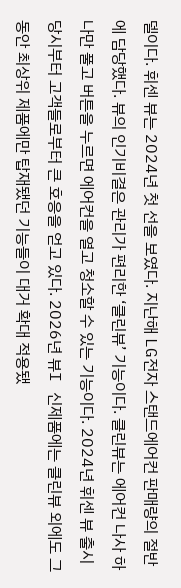델이다. 휘센 뷰는 2024년 첫 선을 보였다. 지난해 LG전자 스탠드에어컨 판매량의 절반에 담당했다. 뷰의 인기비결은 관리가 편리한 ‘클린뷰’ 기능이다. 클린뷰는 에어컨 나사 하나만 풀고 버튼을 누르면 에어컨을 열고 청소할 수 있는 기능이다. 2024년 휘센 뷰 출시 당시부터 고객들로부터 큰 호응을 얻고 있다. 2026년 뷰I 신제품에는 클린뷰 외에도 그 동안 최상위 제품에만 탑재됐던 기능들이 대거 확대 적용됐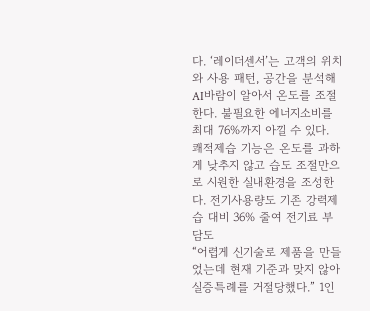다. ‘레이더센서’는 고객의 위치와 사용 패턴, 공간을 분석해 AI바람이 알아서 온도를 조절한다. 불필요한 에너지소비를 최대 76%까지 아낄 수 있다. 쾌적제습 기능은 온도를 과하게 낮추지 않고 습도 조절만으로 시원한 실내환경을 조성한다. 전기사용량도 기존 강력제습 대비 36% 줄여 전기료 부담도
“어렵게 신기술로 제품을 만들었는데 현재 기준과 맞지 않아 실증특례를 거절당했다.” 1인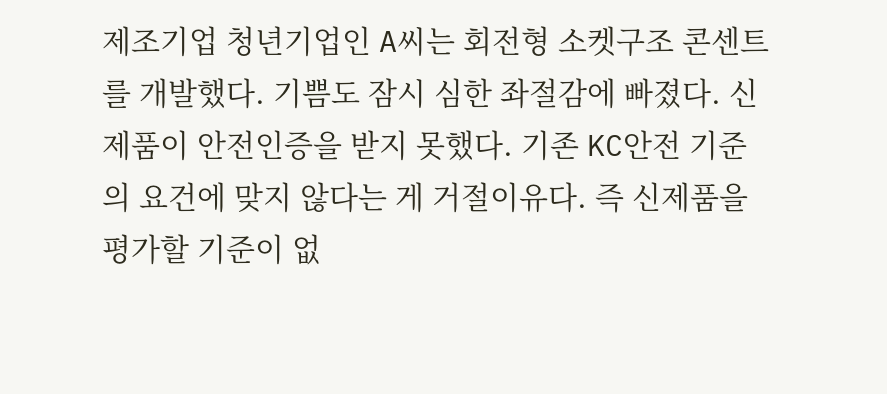제조기업 청년기업인 A씨는 회전형 소켓구조 콘센트를 개발했다. 기쁨도 잠시 심한 좌절감에 빠졌다. 신제품이 안전인증을 받지 못했다. 기존 KC안전 기준의 요건에 맞지 않다는 게 거절이유다. 즉 신제품을 평가할 기준이 없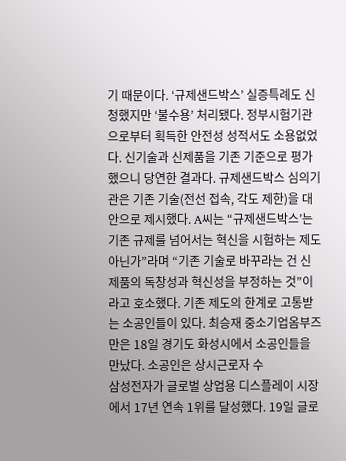기 때문이다. ‘규제샌드박스’ 실증특례도 신청했지만 ‘불수용’ 처리됐다. 정부시험기관으로부터 획득한 안전성 성적서도 소용없었다. 신기술과 신제품을 기존 기준으로 평가했으니 당연한 결과다. 규제샌드박스 심의기관은 기존 기술(전선 접속, 각도 제한)을 대안으로 제시했다. A씨는 “규제샌드박스’는 기존 규제를 넘어서는 혁신을 시험하는 제도 아닌가”라며 “기존 기술로 바꾸라는 건 신제품의 독창성과 혁신성을 부정하는 것”이라고 호소했다. 기존 제도의 한계로 고통받는 소공인들이 있다. 최승재 중소기업옴부즈만은 18일 경기도 화성시에서 소공인들을 만났다. 소공인은 상시근로자 수
삼성전자가 글로벌 상업용 디스플레이 시장에서 17년 연속 1위를 달성했다. 19일 글로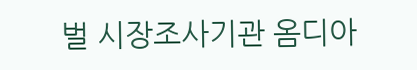벌 시장조사기관 옴디아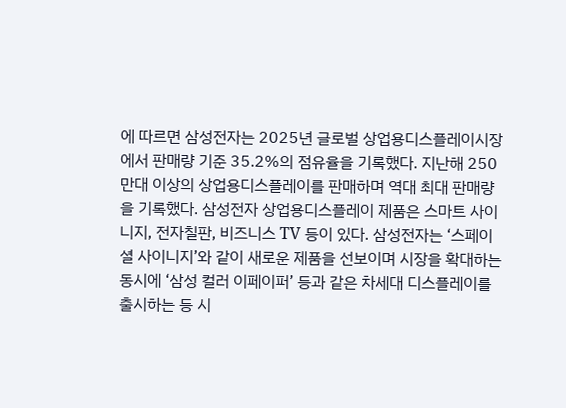에 따르면 삼성전자는 2025년 글로벌 상업용디스플레이시장에서 판매량 기준 35.2%의 점유율을 기록했다. 지난해 250만대 이상의 상업용디스플레이를 판매하며 역대 최대 판매량을 기록했다. 삼성전자 상업용디스플레이 제품은 스마트 사이니지, 전자칠판, 비즈니스 TV 등이 있다. 삼성전자는 ‘스페이셜 사이니지’와 같이 새로운 제품을 선보이며 시장을 확대하는 동시에 ‘삼성 컬러 이페이퍼’ 등과 같은 차세대 디스플레이를 출시하는 등 시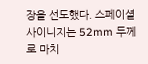장을 선도했다. 스페이셜 사이니지는 52mm 두께로 마치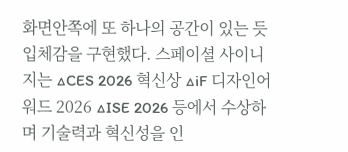화면안쪽에 또 하나의 공간이 있는 듯 입체감을 구현했다. 스페이셜 사이니지는 △CES 2026 혁신상 △iF 디자인어워드 2026 △ISE 2026 등에서 수상하며 기술력과 혁신성을 인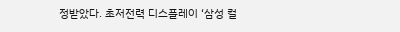정받았다. 초저전력 디스플레이 ‘삼성 컬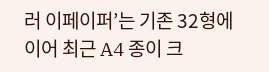러 이페이퍼’는 기존 32형에 이어 최근 A4 종이 크